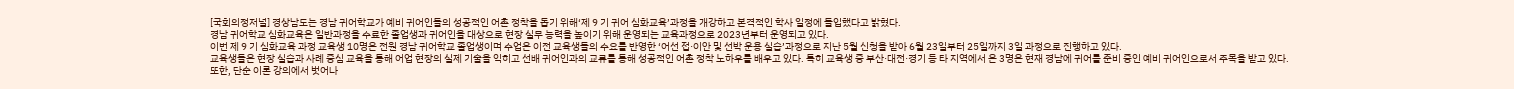[국회의정저널] 경상남도는 경남 귀어학교가 예비 귀어인들의 성공적인 어촌 정착을 돕기 위해‘제 9 기 귀어 심화교육’과정을 개강하고 본격적인 학사 일정에 돌입했다고 밝혔다.
경남 귀어학교 심화교육은 일반과정을 수료한 졸업생과 귀어인을 대상으로 현장 실무 능력을 높이기 위해 운영되는 교육과정으로 2023년부터 운영되고 있다.
이번 제 9 기 심화교육 과정 교육생 10명은 전원 경남 귀어학교 졸업생이며 수업은 이전 교육생들의 수요를 반영한 ‘어선 접·이안 및 선박 운용 실습’과정으로 지난 5월 신청을 받아 6월 23일부터 25일까지 3일 과정으로 진행하고 있다.
교육생들은 현장 실습과 사례 중심 교육을 통해 어업 현장의 실제 기술을 익히고 선배 귀어인과의 교류를 통해 성공적인 어촌 정착 노하우를 배우고 있다. 특히 교육생 중 부산·대전·경기 등 타 지역에서 온 3명은 현재 경남에 귀어를 준비 중인 예비 귀어인으로서 주목을 받고 있다.
또한, 단순 이론 강의에서 벗어나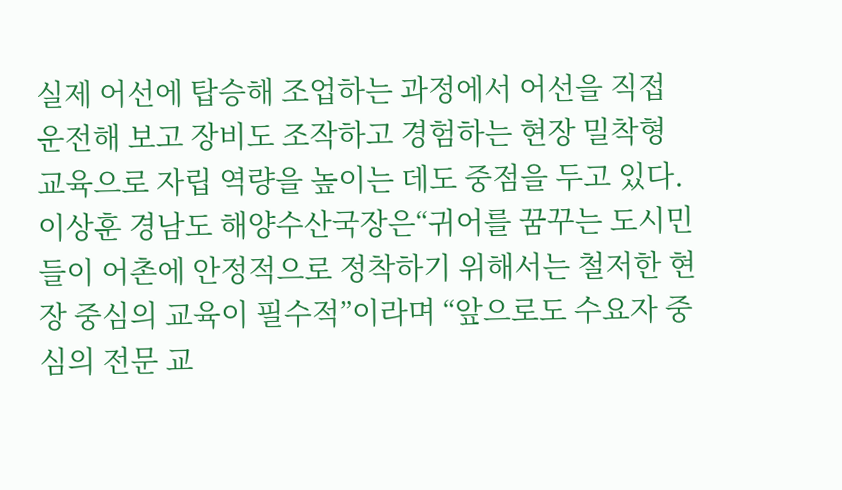실제 어선에 탑승해 조업하는 과정에서 어선을 직접 운전해 보고 장비도 조작하고 경험하는 현장 밀착형 교육으로 자립 역량을 높이는 데도 중점을 두고 있다.
이상훈 경남도 해양수산국장은“귀어를 꿈꾸는 도시민들이 어촌에 안정적으로 정착하기 위해서는 철저한 현장 중심의 교육이 필수적”이라며 “앞으로도 수요자 중심의 전문 교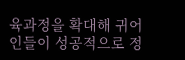육과정을 확대해 귀어인들이 성공적으로 정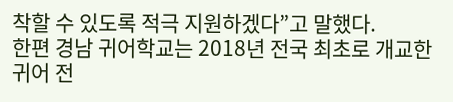착할 수 있도록 적극 지원하겠다”고 말했다.
한편 경남 귀어학교는 2018년 전국 최초로 개교한 귀어 전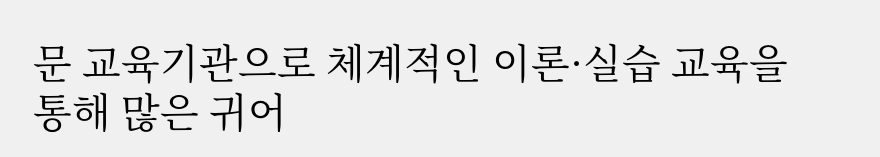문 교육기관으로 체계적인 이론·실습 교육을 통해 많은 귀어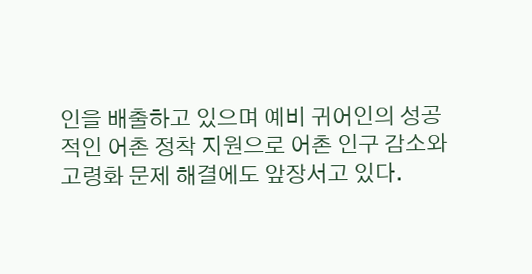인을 배출하고 있으며 예비 귀어인의 성공적인 어촌 정착 지원으로 어촌 인구 감소와 고령화 문제 해결에도 앞장서고 있다.